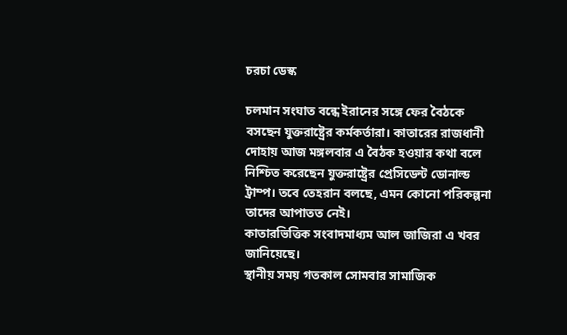চরচা ডেস্ক

চলমান সংঘাত বন্ধে ইরানের সঙ্গে ফের বৈঠকে বসছেন যুক্তরাষ্ট্রের কর্মকর্তারা। কাতারের রাজধানী দোহায় আজ মঙ্গলবার এ বৈঠক হওয়ার কথা বলে নিশ্চিত করেছেন যুক্তরাষ্ট্রের প্রেসিডেন্ট ডোনাল্ড ট্রাম্প। তবে তেহরান বলছে, এমন কোনো পরিকল্পনা তাদের আপাতত নেই।
কাতারভিত্তিক সংবাদমাধ্যম আল জাজিরা এ খবর জানিয়েছে।
স্থানীয় সময় গতকাল সোমবার সামাজিক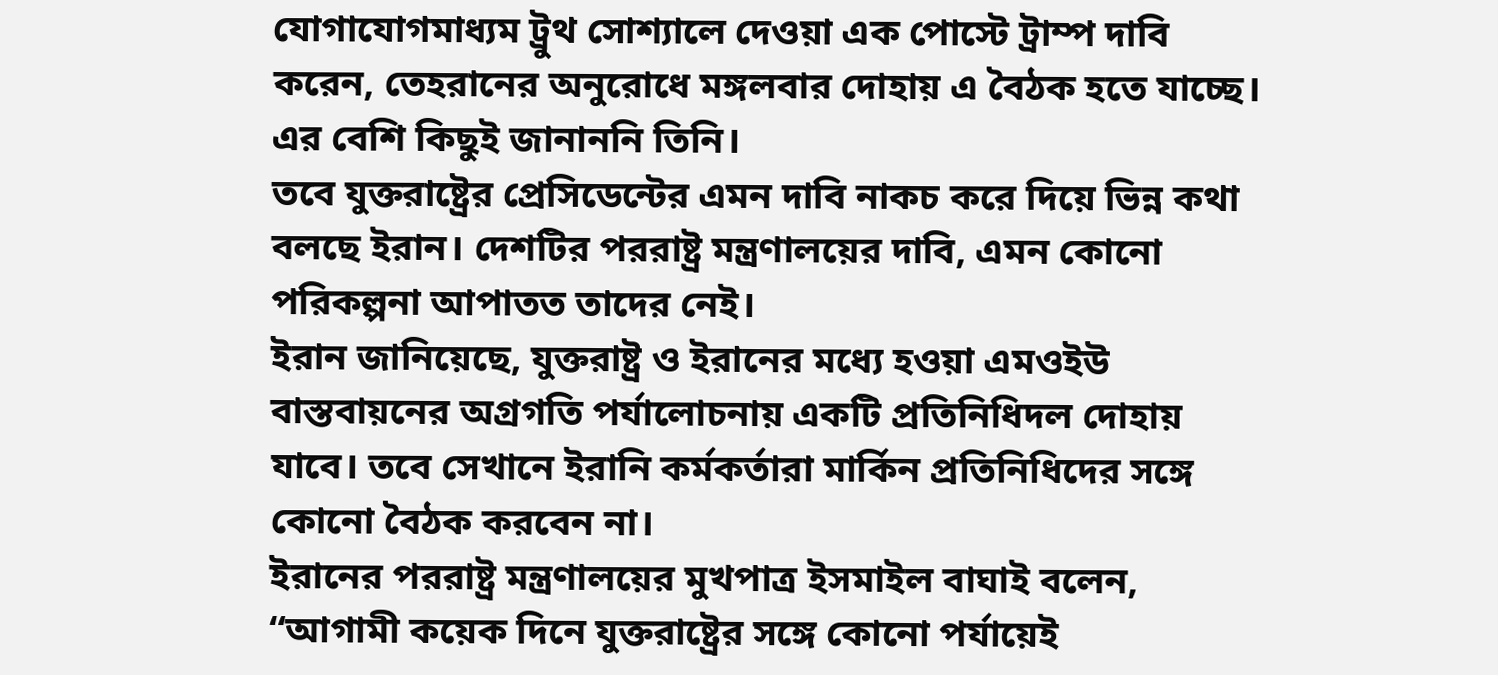যোগাযোগমাধ্যম ট্রুথ সোশ্যালে দেওয়া এক পোস্টে ট্রাম্প দাবি করেন, তেহরানের অনুরোধে মঙ্গলবার দোহায় এ বৈঠক হতে যাচ্ছে। এর বেশি কিছুই জানাননি তিনি।
তবে যুক্তরাষ্ট্রের প্রেসিডেন্টের এমন দাবি নাকচ করে দিয়ে ভিন্ন কথা বলছে ইরান। দেশটির পররাষ্ট্র মন্ত্রণালয়ের দাবি, এমন কোনো পরিকল্পনা আপাতত তাদের নেই।
ইরান জানিয়েছে, যুক্তরাষ্ট্র ও ইরানের মধ্যে হওয়া এমওইউ বাস্তবায়নের অগ্রগতি পর্যালোচনায় একটি প্রতিনিধিদল দোহায় যাবে। তবে সেখানে ইরানি কর্মকর্তারা মার্কিন প্রতিনিধিদের সঙ্গে কোনো বৈঠক করবেন না।
ইরানের পররাষ্ট্র মন্ত্রণালয়ের মুখপাত্র ইসমাইল বাঘাই বলেন, “আগামী কয়েক দিনে যুক্তরাষ্ট্রের সঙ্গে কোনো পর্যায়েই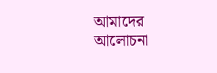আমাদের আলোচনা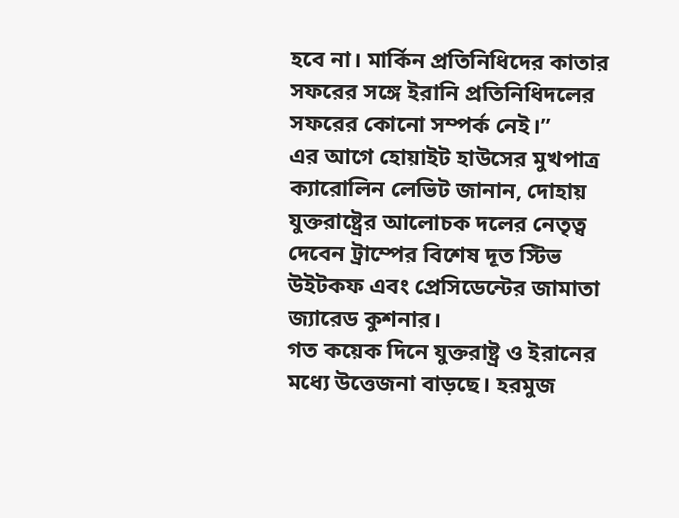হবে না। মার্কিন প্রতিনিধিদের কাতার সফরের সঙ্গে ইরানি প্রতিনিধিদলের সফরের কোনো সম্পর্ক নেই।”
এর আগে হোয়াইট হাউসের মুখপাত্র ক্যারোলিন লেভিট জানান, দোহায় যুক্তরাষ্ট্রের আলোচক দলের নেতৃত্ব দেবেন ট্রাম্পের বিশেষ দূত স্টিভ উইটকফ এবং প্রেসিডেন্টের জামাতা জ্যারেড কুশনার।
গত কয়েক দিনে যুক্তরাষ্ট্র ও ইরানের মধ্যে উত্তেজনা বাড়ছে। হরমুজ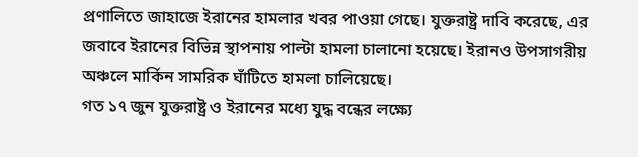প্রণালিতে জাহাজে ইরানের হামলার খবর পাওয়া গেছে। যুক্তরাষ্ট্র দাবি করেছে, এর জবাবে ইরানের বিভিন্ন স্থাপনায় পাল্টা হামলা চালানো হয়েছে। ইরানও উপসাগরীয় অঞ্চলে মার্কিন সামরিক ঘাঁটিতে হামলা চালিয়েছে।
গত ১৭ জুন যুক্তরাষ্ট্র ও ইরানের মধ্যে যুদ্ধ বন্ধের লক্ষ্যে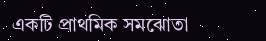একটি প্রাথমিক সমঝোতা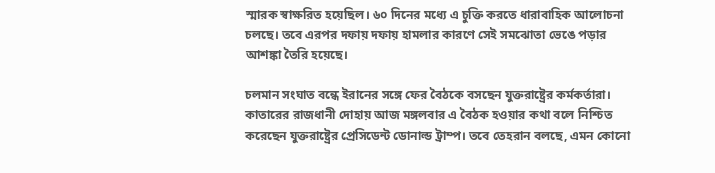স্মারক স্বাক্ষরিত হয়েছিল। ৬০ দিনের মধ্যে এ চুক্তি করতে ধারাবাহিক আলোচনা চলছে। তবে এরপর দফায় দফায় হামলার কারণে সেই সমঝোতা ভেঙে পড়ার আশঙ্কা তৈরি হয়েছে।

চলমান সংঘাত বন্ধে ইরানের সঙ্গে ফের বৈঠকে বসছেন যুক্তরাষ্ট্রের কর্মকর্তারা। কাতারের রাজধানী দোহায় আজ মঙ্গলবার এ বৈঠক হওয়ার কথা বলে নিশ্চিত করেছেন যুক্তরাষ্ট্রের প্রেসিডেন্ট ডোনাল্ড ট্রাম্প। তবে তেহরান বলছে, এমন কোনো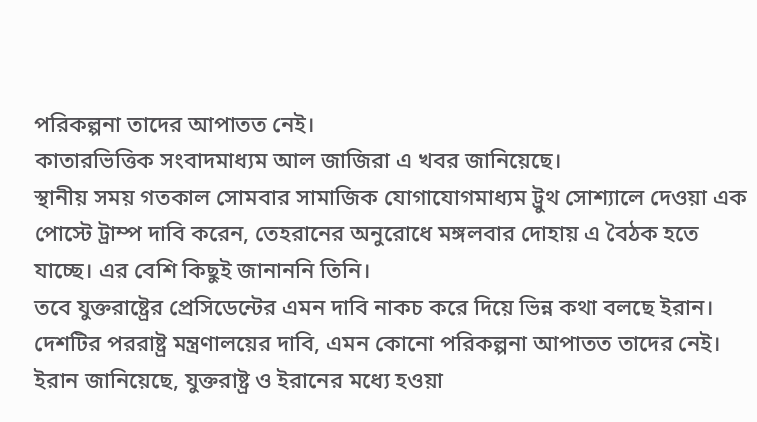পরিকল্পনা তাদের আপাতত নেই।
কাতারভিত্তিক সংবাদমাধ্যম আল জাজিরা এ খবর জানিয়েছে।
স্থানীয় সময় গতকাল সোমবার সামাজিক যোগাযোগমাধ্যম ট্রুথ সোশ্যালে দেওয়া এক পোস্টে ট্রাম্প দাবি করেন, তেহরানের অনুরোধে মঙ্গলবার দোহায় এ বৈঠক হতে যাচ্ছে। এর বেশি কিছুই জানাননি তিনি।
তবে যুক্তরাষ্ট্রের প্রেসিডেন্টের এমন দাবি নাকচ করে দিয়ে ভিন্ন কথা বলছে ইরান। দেশটির পররাষ্ট্র মন্ত্রণালয়ের দাবি, এমন কোনো পরিকল্পনা আপাতত তাদের নেই।
ইরান জানিয়েছে, যুক্তরাষ্ট্র ও ইরানের মধ্যে হওয়া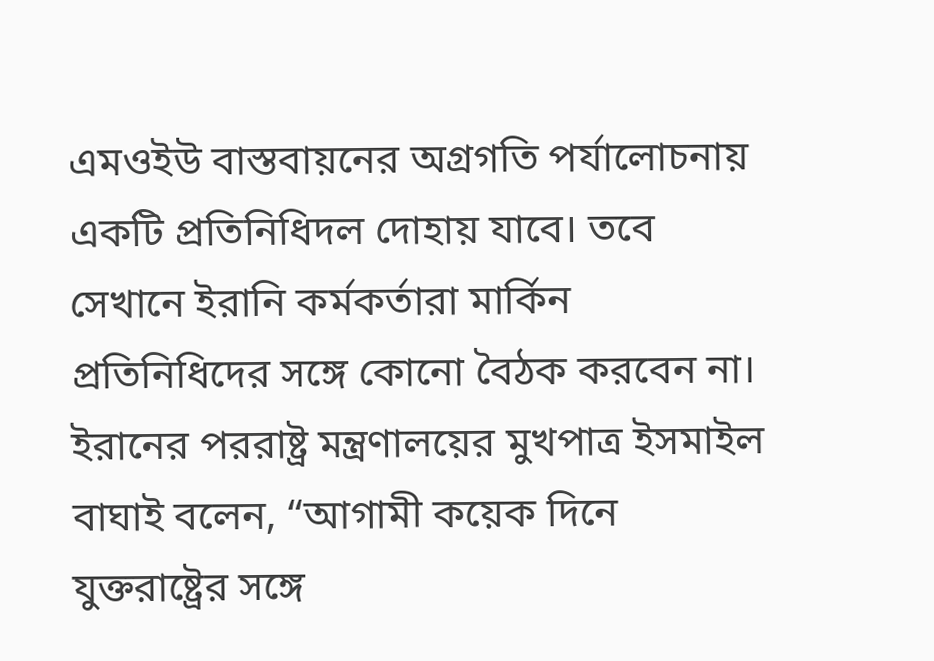এমওইউ বাস্তবায়নের অগ্রগতি পর্যালোচনায় একটি প্রতিনিধিদল দোহায় যাবে। তবে সেখানে ইরানি কর্মকর্তারা মার্কিন প্রতিনিধিদের সঙ্গে কোনো বৈঠক করবেন না।
ইরানের পররাষ্ট্র মন্ত্রণালয়ের মুখপাত্র ইসমাইল বাঘাই বলেন, “আগামী কয়েক দিনে যুক্তরাষ্ট্রের সঙ্গে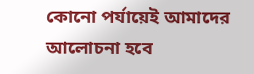কোনো পর্যায়েই আমাদের আলোচনা হবে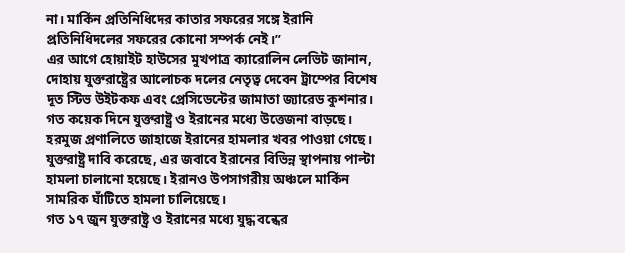না। মার্কিন প্রতিনিধিদের কাতার সফরের সঙ্গে ইরানি প্রতিনিধিদলের সফরের কোনো সম্পর্ক নেই।”
এর আগে হোয়াইট হাউসের মুখপাত্র ক্যারোলিন লেভিট জানান, দোহায় যুক্তরাষ্ট্রের আলোচক দলের নেতৃত্ব দেবেন ট্রাম্পের বিশেষ দূত স্টিভ উইটকফ এবং প্রেসিডেন্টের জামাতা জ্যারেড কুশনার।
গত কয়েক দিনে যুক্তরাষ্ট্র ও ইরানের মধ্যে উত্তেজনা বাড়ছে। হরমুজ প্রণালিতে জাহাজে ইরানের হামলার খবর পাওয়া গেছে। যুক্তরাষ্ট্র দাবি করেছে, এর জবাবে ইরানের বিভিন্ন স্থাপনায় পাল্টা হামলা চালানো হয়েছে। ইরানও উপসাগরীয় অঞ্চলে মার্কিন সামরিক ঘাঁটিতে হামলা চালিয়েছে।
গত ১৭ জুন যুক্তরাষ্ট্র ও ইরানের মধ্যে যুদ্ধ বন্ধের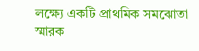লক্ষ্যে একটি প্রাথমিক সমঝোতা স্মারক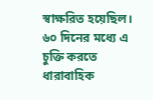স্বাক্ষরিত হয়েছিল। ৬০ দিনের মধ্যে এ চুক্তি করতে ধারাবাহিক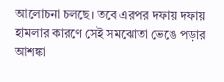আলোচনা চলছে। তবে এরপর দফায় দফায় হামলার কারণে সেই সমঝোতা ভেঙে পড়ার আশঙ্কা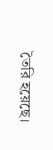তৈরি হয়েছে।